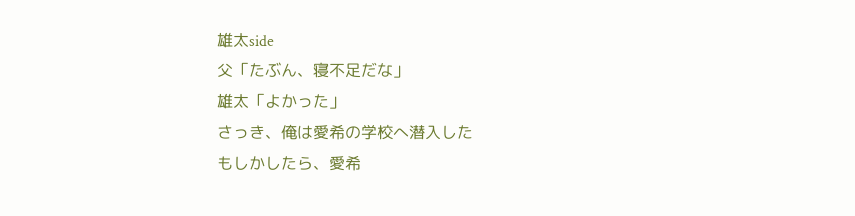雄太side
父「たぶん、寝不足だな」
雄太「よかった」
さっき、俺は愛希の学校へ潜入した
もしかしたら、愛希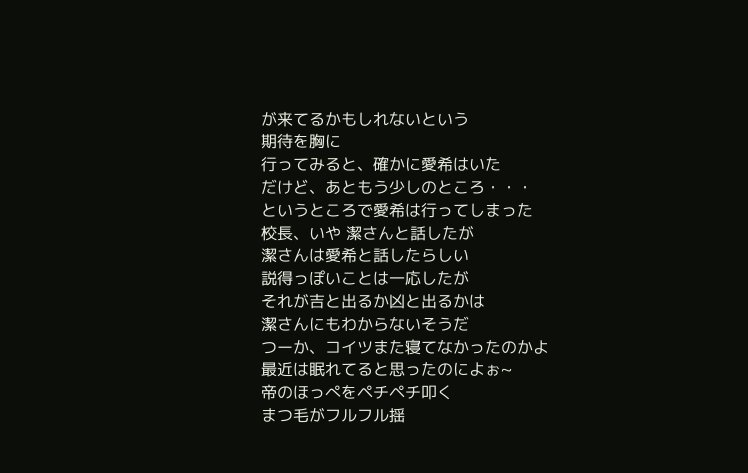が来てるかもしれないという
期待を胸に
行ってみると、確かに愛希はいた
だけど、あともう少しのところ・・・
というところで愛希は行ってしまった
校長、いや 潔さんと話したが
潔さんは愛希と話したらしい
説得っぽいことは一応したが
それが吉と出るか凶と出るかは
潔さんにもわからないそうだ
つーか、コイツまた寝てなかったのかよ
最近は眠れてると思ったのによぉ~
帝のほっぺをペチペチ叩く
まつ毛がフルフル揺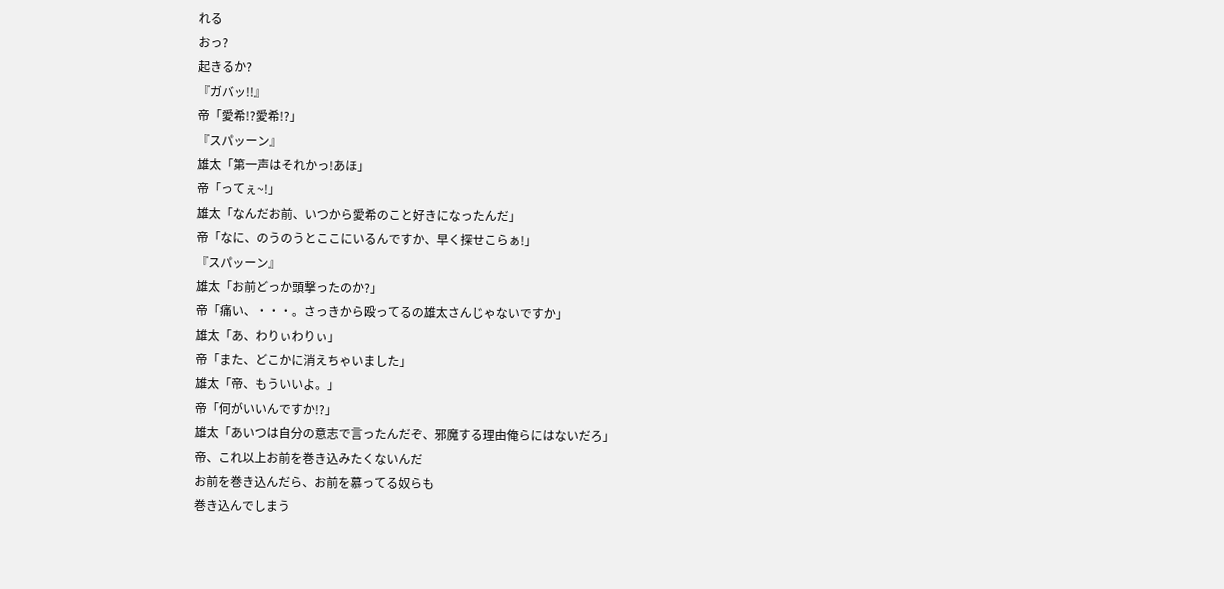れる
おっ?
起きるか?
『ガバッ!!』
帝「愛希!?愛希!?」
『スパッーン』
雄太「第一声はそれかっ!あほ」
帝「ってぇ~!」
雄太「なんだお前、いつから愛希のこと好きになったんだ」
帝「なに、のうのうとここにいるんですか、早く探せこらぁ!」
『スパッーン』
雄太「お前どっか頭撃ったのか?」
帝「痛い、・・・。さっきから殴ってるの雄太さんじゃないですか」
雄太「あ、わりぃわりぃ」
帝「また、どこかに消えちゃいました」
雄太「帝、もういいよ。」
帝「何がいいんですか!?」
雄太「あいつは自分の意志で言ったんだぞ、邪魔する理由俺らにはないだろ」
帝、これ以上お前を巻き込みたくないんだ
お前を巻き込んだら、お前を慕ってる奴らも
巻き込んでしまう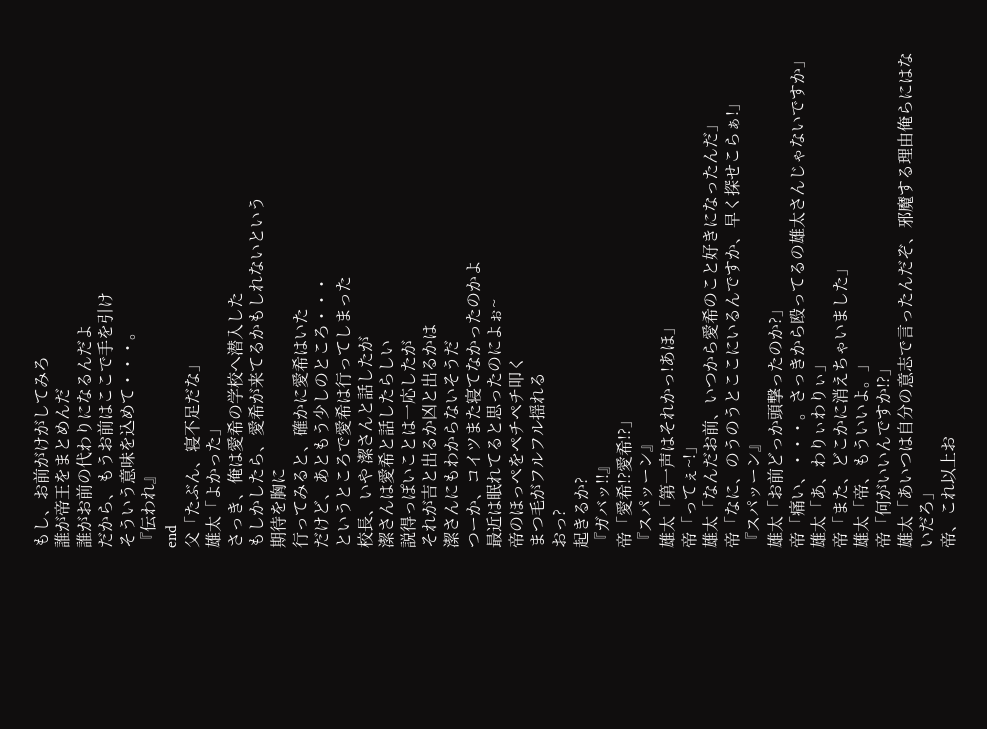もし、お前がけがしてみろ
誰が帝王をまとめんだ
誰がお前の代わりになるんだよ
だから、もうお前はここで手を引け
そういう意味を込めて・・・。
『伝われ』
end
父「たぶん、寝不足だな」
雄太「よかった」
さっき、俺は愛希の学校へ潜入した
もしかしたら、愛希が来てるかもしれないという
期待を胸に
行ってみると、確かに愛希はいた
だけど、あともう少しのところ・・・
というところで愛希は行ってしまった
校長、いや 潔さんと話したが
潔さんは愛希と話したらしい
説得っぽいことは一応したが
それが吉と出るか凶と出るかは
潔さんにもわからないそうだ
つーか、コイツまた寝てなかったのかよ
最近は眠れてると思ったのによぉ~
帝のほっぺをペチペチ叩く
まつ毛がフルフル揺れる
おっ?
起きるか?
『ガバッ!!』
帝「愛希!?愛希!?」
『スパッーン』
雄太「第一声はそれかっ!あほ」
帝「ってぇ~!」
雄太「なんだお前、いつから愛希のこと好きになったんだ」
帝「なに、のうのうとここにいるんですか、早く探せこらぁ!」
『スパッーン』
雄太「お前どっか頭撃ったのか?」
帝「痛い、・・・。さっきから殴ってるの雄太さんじゃないですか」
雄太「あ、わりぃわりぃ」
帝「また、どこかに消えちゃいました」
雄太「帝、もういいよ。」
帝「何がいいんですか!?」
雄太「あいつは自分の意志で言ったんだぞ、邪魔する理由俺らにはないだろ」
帝、これ以上お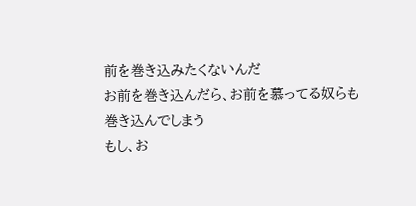前を巻き込みたくないんだ
お前を巻き込んだら、お前を慕ってる奴らも
巻き込んでしまう
もし、お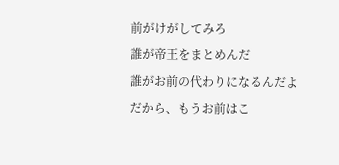前がけがしてみろ
誰が帝王をまとめんだ
誰がお前の代わりになるんだよ
だから、もうお前はこ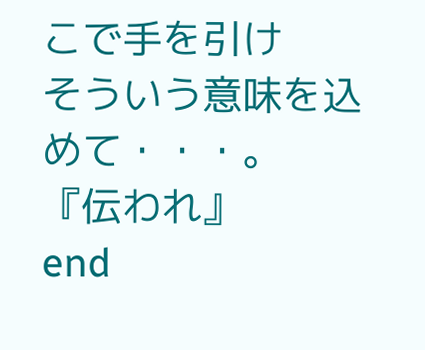こで手を引け
そういう意味を込めて・・・。
『伝われ』
end